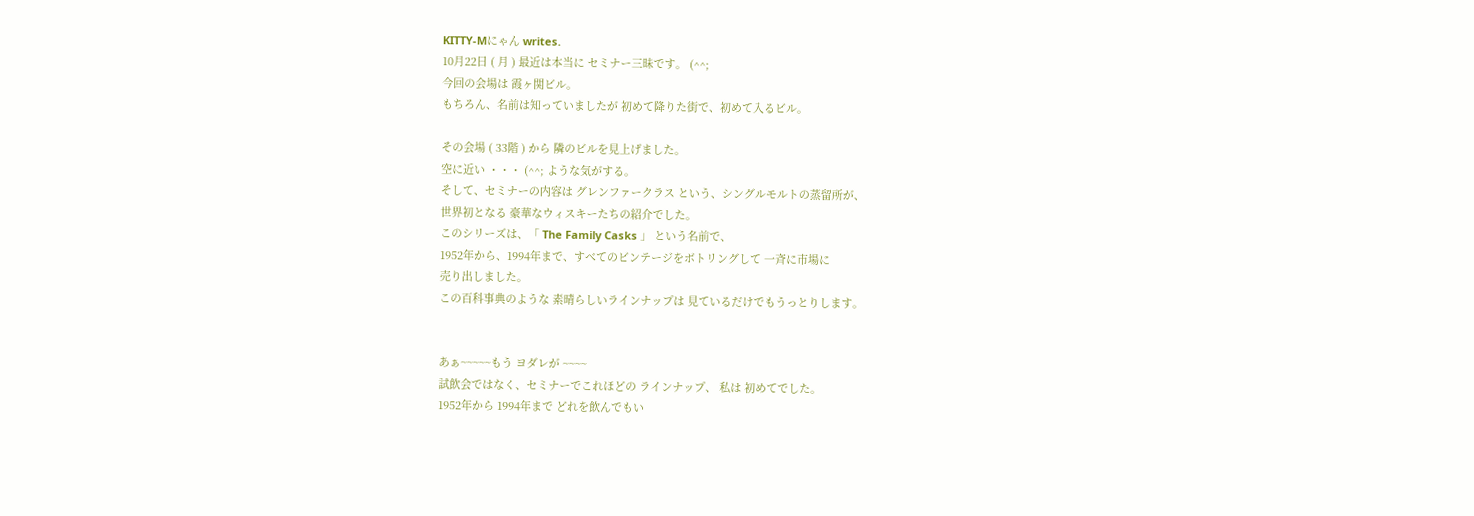KITTY-Mにゃん writes.
10月22日 ( 月 ) 最近は本当に セミナー三昧です。 (^^;
今回の会場は 霞ヶ関ビル。
もちろん、名前は知っていましたが 初めて降りた街で、初めて入るビル。

その会場 ( 33階 ) から 隣のビルを見上げました。
空に近い ・・・ (^^; ような気がする。
そして、セミナーの内容は グレンファークラス という、シングルモルトの蒸留所が、
世界初となる 豪華なウィスキーたちの紹介でした。
このシリーズは、「 The Family Casks 」 という名前で、
1952年から、1994年まで、すべてのビンテージをボトリングして 一斉に市場に
売り出しました。
この百科事典のような 素晴らしいラインナップは 見ているだけでもうっとりします。


あぁ~~~~~もう ヨダレが ~~~~
試飲会ではなく、セミナーでこれほどの ラインナップ、 私は 初めてでした。
1952年から 1994年まで どれを飲んでもい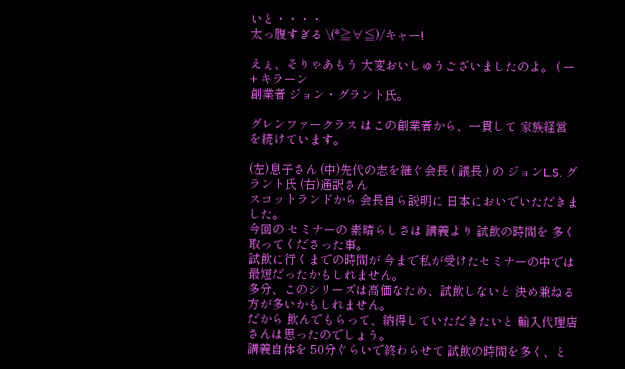いと・・・・
太っ腹すぎる \(*≧∀≦)/キャー!

えぇ、そりゃあもう 大変おいしゅうございましたのよ。 ( ー+ キラーン
創業者 ジョン・グラント氏。

グレンファークラス はこの創業者から、一貫して 家族経営 を続けています。

(左)息子さん (中)先代の志を継ぐ会長 ( 議長 ) の ジョンL.S. グラント氏 (右)通訳さん
スコットランドから 会長自ら説明に 日本においでいただきました。
今回の セミナーの 素晴らしさは 講義より 試飲の時間を 多く取ってくださった事。
試飲に行くまでの時間が 今まで私が受けたセミナーの中では 最短だったかもしれません。
多分、このシリーズは高価なため、試飲しないと 決め兼ねる方が多いかもしれません。
だから 飲んでもらって、納得していただきたいと 輸入代理店さんは思ったのでしょう。
講義自体を 50分ぐらいで終わらせて 試飲の時間を多く、と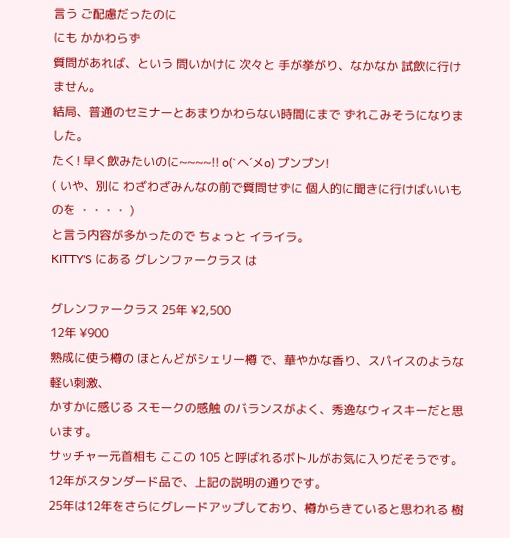言う ご配慮だったのに
にも かかわらず
質問があれば、という 問いかけに 次々と 手が挙がり、なかなか 試飲に行けません。
結局、普通のセミナーとあまりかわらない時間にまで ずれこみそうになりました。
たく! 早く飲みたいのに~~~~!! o(`へ´メo) プンプン!
( いや、別に わざわざみんなの前で質問せずに 個人的に聞きに行けばいいものを ・・・・ )
と言う内容が多かったので ちょっと イライラ。
KITTY'S にある グレンファークラス は

グレンファークラス 25年 ¥2,500
12年 ¥900
熟成に使う樽の ほとんどがシェリー樽 で、華やかな香り、スパイスのような軽い刺激、
かすかに感じる スモークの感触 のバランスがよく、秀逸なウィスキーだと思います。
サッチャー元首相も ここの 105 と呼ばれるボトルがお気に入りだそうです。
12年がスタンダード品で、上記の説明の通りです。
25年は12年をさらにグレードアップしており、樽からきていると思われる 樹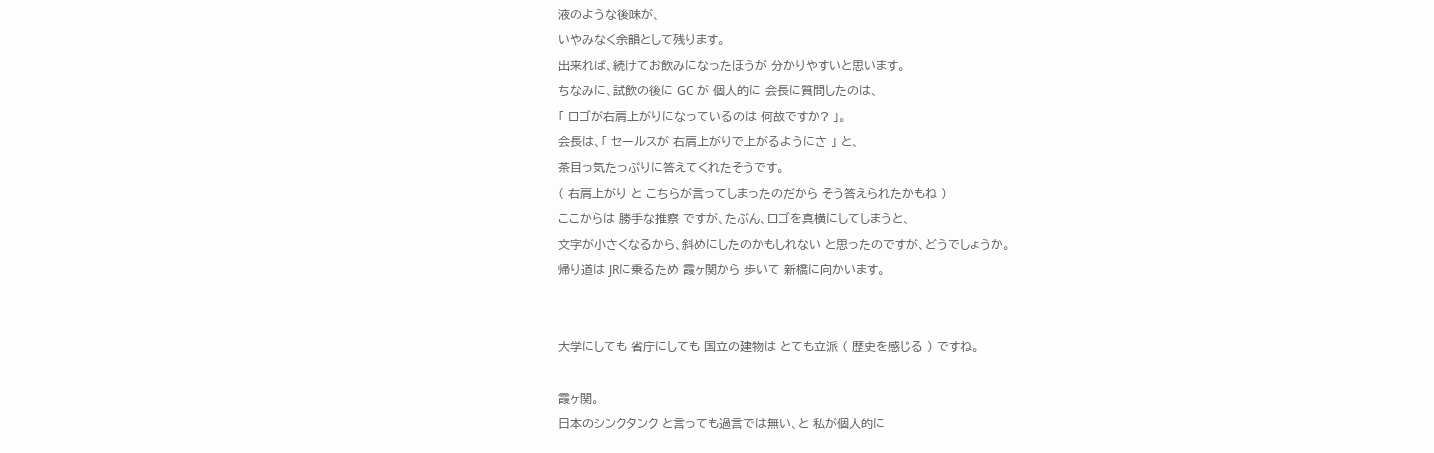液のような後味が、
いやみなく余韻として残ります。
出来れば、続けてお飲みになったほうが 分かりやすいと思います。
ちなみに、試飲の後に GC が 個人的に 会長に質問したのは、
「 ロゴが右肩上がりになっているのは 何故ですか? 」。
会長は、「 セールスが 右肩上がりで上がるようにさ 」 と、
茶目っ気たっぷりに答えてくれたそうです。
( 右肩上がり と こちらが言ってしまったのだから そう答えられたかもね )
ここからは 勝手な推察 ですが、たぶん、ロゴを真横にしてしまうと、
文字が小さくなるから、斜めにしたのかもしれない と思ったのですが、どうでしょうか。
帰り道は JRに乗るため 霞ヶ関から 歩いて 新橋に向かいます。


大学にしても 省庁にしても 国立の建物は とても立派 ( 歴史を感じる ) ですね。

霞ヶ関。
日本のシンクタンク と言っても過言では無い、と 私が個人的に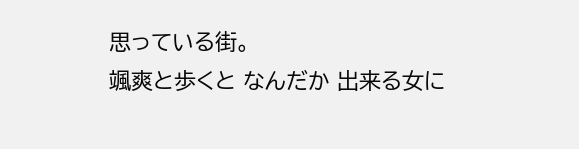思っている街。
颯爽と歩くと なんだか 出来る女に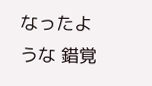なったような 錯覚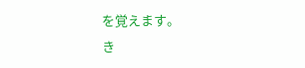を覚えます。
き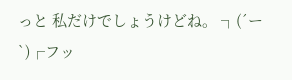っと 私だけでしょうけどね。 ┐(´ー`)┌フッ